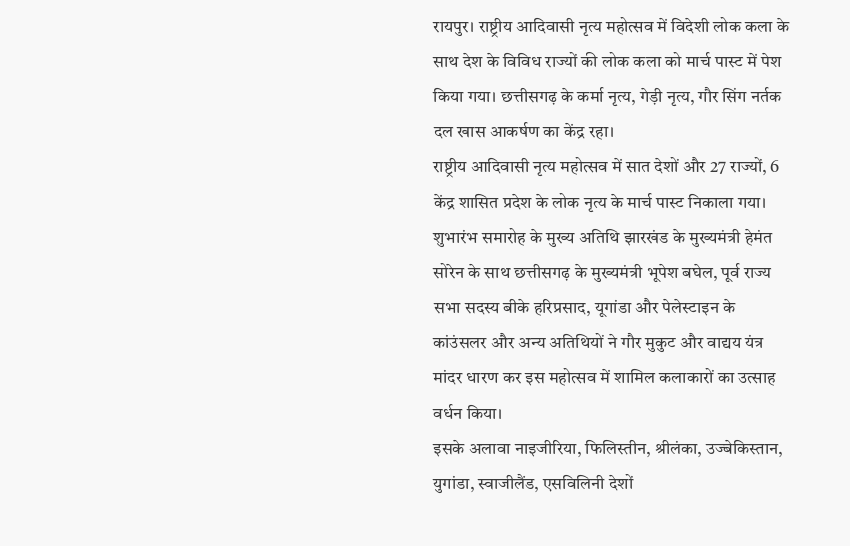रायपुर। राष्ट्रीय आदिवासी नृत्य महोत्सव में विदेशी लोक कला के साथ देश के विविध राज्यों की लोक कला को मार्च पास्ट में पेश किया गया। छत्तीसगढ़ के कर्मा नृत्य, गेड़ी नृत्य, गौर सिंग नर्तक दल खास आकर्षण का केंद्र रहा।
राष्ट्रीय आदिवासी नृत्य महोत्सव में सात देशों और 27 राज्यों, 6 केंद्र शासित प्रदेश के लोक नृत्य के मार्च पास्ट निकाला गया। शुभारंभ समारोह के मुख्य अतिथि झारखंड के मुख्यमंत्री हेमंत सोरेन के साथ छत्तीसगढ़ के मुख्यमंत्री भूपेश बघेल, पूर्व राज्य सभा सदस्य बीके हरिप्रसाद, यूगांडा और पेलेस्टाइन के कांउंसलर और अन्य अतिथियों ने गौर मुकुट और वाद्यय यंत्र मांदर धारण कर इस महोत्सव में शामिल कलाकारों का उत्साह वर्धन किया।
इसके अलावा नाइजीरिया, फिलिस्तीन, श्रीलंका, उज्बेकिस्तान, युगांडा, स्वाजीलैंड, एसविलिनी देशों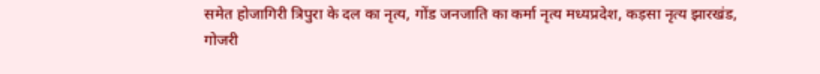समेत होजागिरी त्रिपुरा के दल का नृत्य, गोंड जनजाति का कर्मा नृत्य मध्यप्रदेश, कड़सा नृत्य झारखंड, गोजरी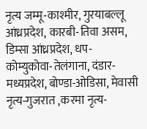नृत्य जम्मू-काश्मीर, गुरयाबल्लू आंध्रप्रदेश, कारबी-तिवा असम, डिम्सा आंध्रप्रदेश, धप- कोम्युकोवा-तेलंगाना, दंडार-मध्यप्रदेश, बोण्डा-ओडिसा, मेवासी नृत्य-गुजरात ,करमा नृत्य-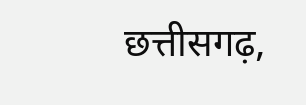छत्तीसगढ़,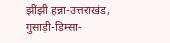झींझी हन्ना-उत्तराखंड, गुसाड़ी-डिम्सा-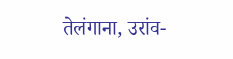तेलंगाना, उरांव-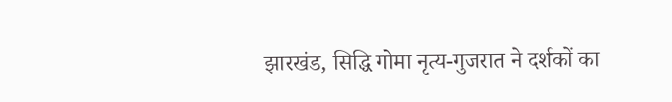झारखंड, सिद्धि गोमा नृत्य-गुजरात ने दर्शकों का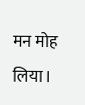मन मोह लिया।